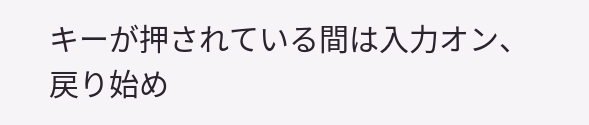キーが押されている間は入力オン、戻り始め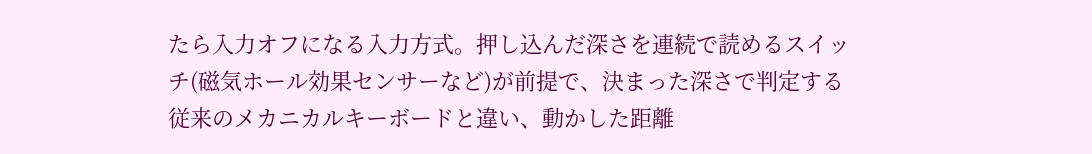たら入力オフになる入力方式。押し込んだ深さを連続で読めるスイッチ(磁気ホール効果センサーなど)が前提で、決まった深さで判定する従来のメカニカルキーボードと違い、動かした距離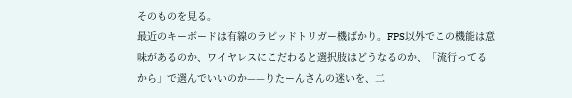そのものを見る。
最近のキーボードは有線のラピッドトリガー機ばかり。FPS以外でこの機能は意味があるのか、ワイヤレスにこだわると選択肢はどうなるのか、「流行ってるから」で選んでいいのか——りたーんさんの迷いを、二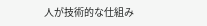人が技術的な仕組み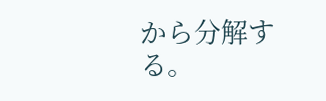から分解する。